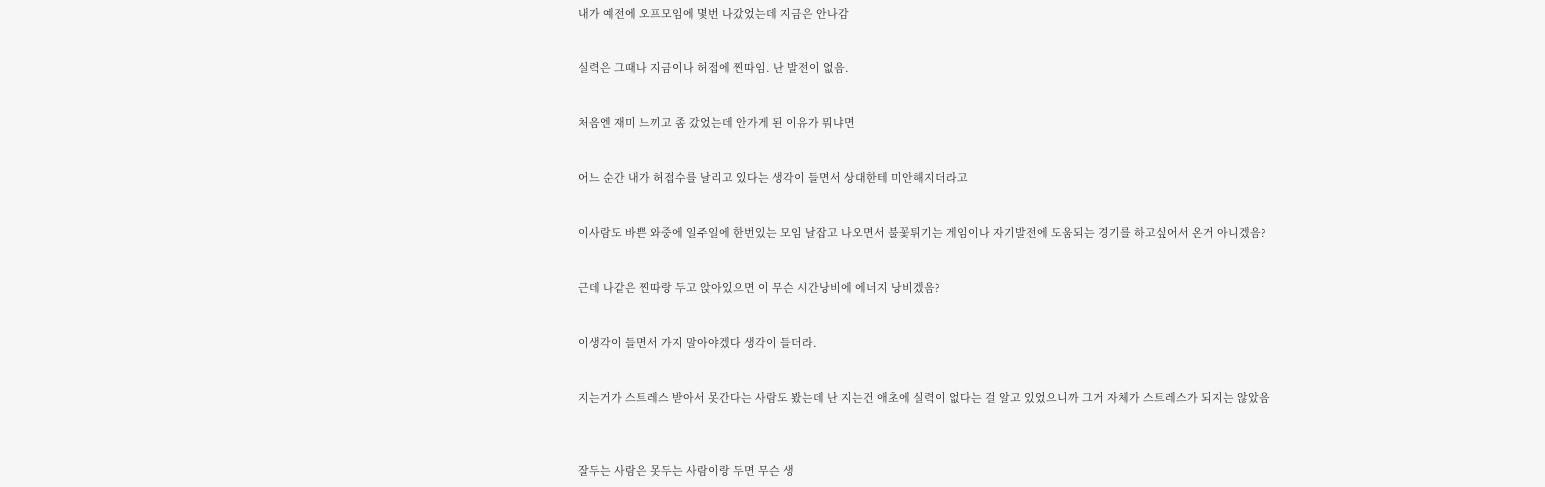내가 예전에 오프모임에 몇번 나갔었는데 지금은 안나감


실력은 그때나 지금이나 허접에 찐따임. 난 발전이 없음.


처음엔 재미 느끼고 좀 갔었는데 안가게 된 이유가 뭐냐면


어느 순간 내가 허접수를 날리고 있다는 생각이 들면서 상대한테 미안해지더라고


이사람도 바쁜 와중에 일주일에 한번있는 모임 날잡고 나오면서 불꽃튀기는 게임이나 자기발전에 도움되는 경기를 하고싶어서 온거 아니겠음?


근데 나같은 찐따랑 두고 앉아있으면 이 무슨 시간낭비에 에너지 낭비겠음?


이생각이 들면서 가지 말아야겠다 생각이 들더라.


지는거가 스트레스 받아서 못간다는 사람도 봤는데 난 지는건 애초에 실력이 없다는 걸 알고 있었으니까 그거 자체가 스트레스가 되지는 않았음



잘두는 사람은 못두는 사람이랑 두면 무슨 생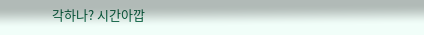각하나? 시간아깝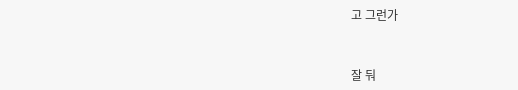고 그런가


잘 둬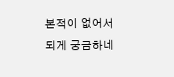본적이 없어서 되게 궁금하네